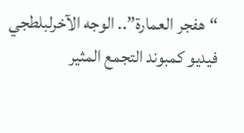“هفجر العمارة”.. الوجه الآخرلبلطجي فيديو كمبوند التجمع المثير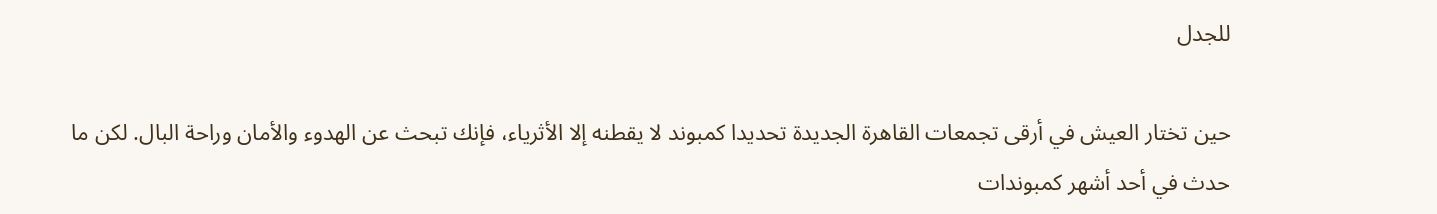للجدل

حين تختار العيش في أرقى تجمعات القاهرة الجديدة تحديدا كمبوند لا يقطنه إلا الأثرياء، فإنك تبحث عن الهدوء والأمان وراحة البال. لكن ما حدث في أحد أشهر كمبوندات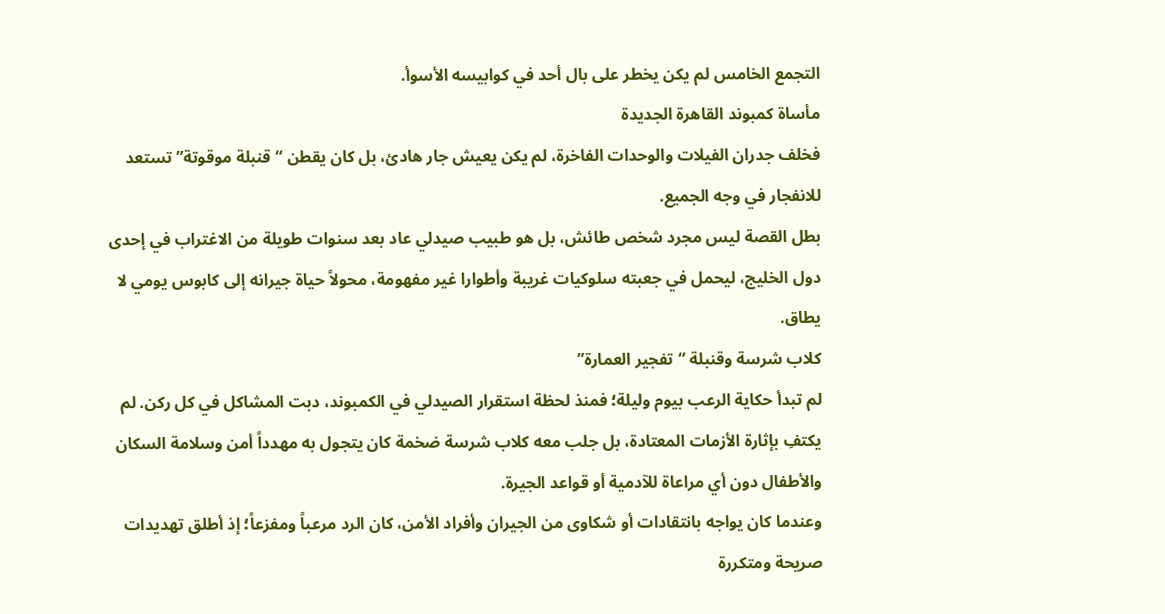التجمع الخامس لم يكن يخطر على بال أحد في كوابيسه الأسوأ.
مأساة كمبوند القاهرة الجديدة
فخلف جدران الفيلات والوحدات الفاخرة، لم يكن يعيش جار هادئ، بل كان يقطن “قنبلة موقوتة” تستعد للانفجار في وجه الجميع.
بطل القصة ليس مجرد شخص طائش، بل هو طبيب صيدلي عاد بعد سنوات طويلة من الاغتراب في إحدى دول الخليج، ليحمل في جعبته سلوكيات غريبة وأطوارا غير مفهومة، محولاً حياة جيرانه إلى كابوس يومي لا يطاق.
كلاب شرسة وقنبلة “تفجير العمارة”
لم تبدأ حكاية الرعب بيوم وليلة؛ فمنذ لحظة استقرار الصيدلي في الكمبوند، دبت المشاكل في كل ركن. لم يكتفِ بإثارة الأزمات المعتادة، بل جلب معه كلاب شرسة ضخمة كان يتجول به مهدداً أمن وسلامة السكان والأطفال دون أي مراعاة للآدمية أو قواعد الجيرة.
وعندما كان يواجه بانتقادات أو شكاوى من الجيران وأفراد الأمن، كان الرد مرعباً ومفزعاً؛ إذ أطلق تهديدات صريحة ومتكررة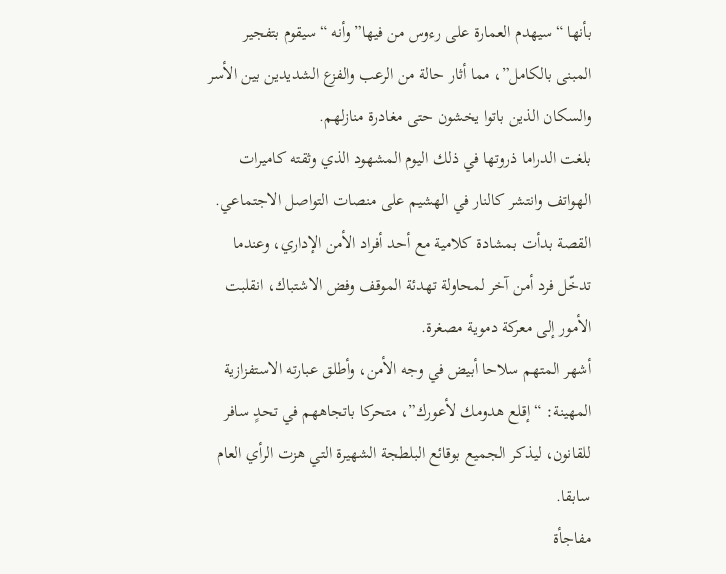بأنها “سيهدم العمارة على رءوس من فيها” وأنه “سيقوم بتفجير المبنى بالكامل”، مما أثار حالة من الرعب والفزع الشديدين بين الأسر والسكان الذين باتوا يخشون حتى مغادرة منازلهم.
بلغت الدراما ذروتها في ذلك اليوم المشهود الذي وثقته كاميرات الهواتف وانتشر كالنار في الهشيم على منصات التواصل الاجتماعي.
القصة بدأت بمشادة كلامية مع أحد أفراد الأمن الإداري، وعندما تدخّل فرد أمن آخر لمحاولة تهدئة الموقف وفض الاشتباك، انقلبت الأمور إلى معركة دموية مصغرة.
أشهر المتهم سلاحا أبيض في وجه الأمن، وأطلق عبارته الاستفزازية المهينة: “إقلع هدومك لأعورك”، متحركا باتجاههم في تحدٍ سافر للقانون، ليذكر الجميع بوقائع البلطجة الشهيرة التي هزت الرأي العام سابقا.
مفاجأة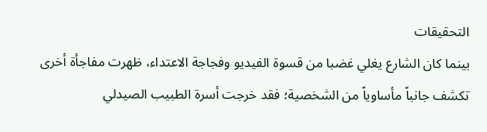التحقيقات
بينما كان الشارع يغلي غضبا من قسوة الفيديو وفجاجة الاعتداء، ظهرت مفاجأة أخرى تكشف جانباً مأساوياً من الشخصية؛ فقد خرجت أسرة الطبيب الصيدلي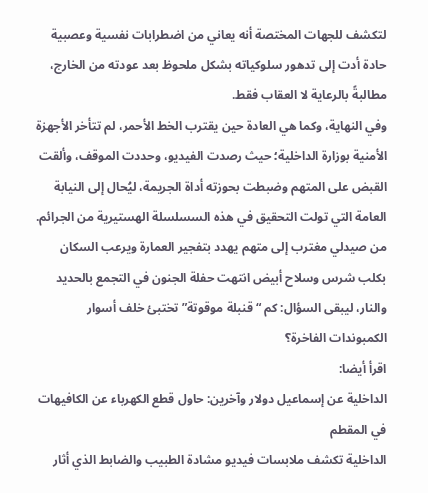لتكشف للجهات المختصة أنه يعاني من اضطرابات نفسية وعصبية حادة أدت إلى تدهور سلوكياته بشكل ملحوظ بعد عودته من الخارج، مطالبةً بالرعاية لا العقاب فقط.
وفي النهاية، وكما هي العادة حين يقترب الخط الأحمر، لم تتأخر الأجهزة الأمنية بوزارة الداخلية؛ حيث رصدت الفيديو، وحددت الموقف، وألقت القبض على المتهم وضبطت بحوزته أداة الجريمة، ليُحال إلى النيابة العامة التي تولت التحقيق في هذه السسلسلة الهستيرية من الجرائم.
من صيدلي مغترب إلى متهم يهدد بتفجير العمارة ويرعب السكان بكلب شرس وسلاح أبيض انتهت حفلة الجنون في التجمع بالحديد والنار، ليبقى السؤال: كم “قنبلة موقوتة” تختبئ خلف أسوار الكمبوندات الفاخرة؟
اقرأ أيضا:
الداخلية عن إسماعيل دولار وآخرين: حاول قطع الكهرباء عن الكافيهات في المقطم
الداخلية تكشف ملابسات فيديو مشادة الطبيب والضابط الذي أثار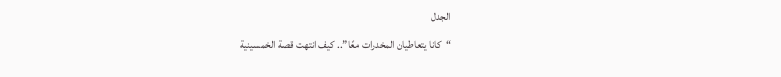الجدل
“كانا يتعاطيان المخدرات معًا”.. كيف انتهت قصة الخمسينية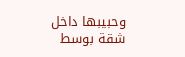وحبيبها داخل شقة بوسط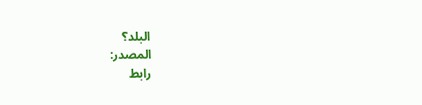البلد؟
المصدر:
رابط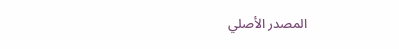المصدر الأصلي